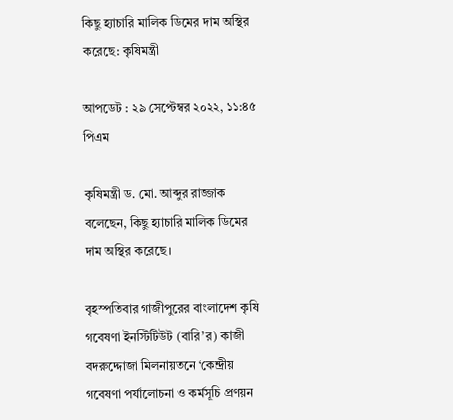কিছু হ্যাচারি মালিক ডিমের দাম অস্থির করেছে: কৃষিমন্ত্রী

আপডেট : ২৯ সেপ্টেম্বর ২০২২, ১১:৪৫ পিএম

কৃষিমন্ত্রী ড. মো. আব্দুর রাজ্জাক বলেছেন, কিছু হ্যাচারি মালিক ডিমের দাম অস্থির করেছে।

বৃহস্পতিবার গাজীপুরের বাংলাদেশ কৃষি গবেষণা ইনস্টিটিউট (বারি’র) কাজী বদরুদ্দোজা মিলনায়তনে ‘কেন্দ্রীয় গবেষণা পর্যালোচনা ও কর্মসূচি প্রণয়ন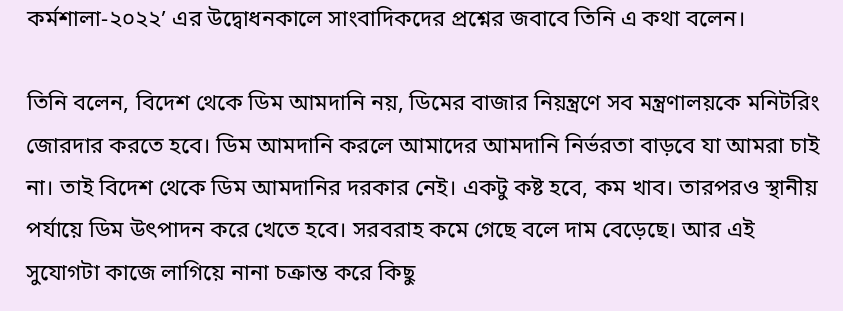কর্মশালা-২০২২’ এর উদ্বোধনকালে সাংবাদিকদের প্রশ্নের জবাবে তিনি এ কথা বলেন।

তিনি বলেন, বিদেশ থেকে ডিম আমদানি নয়, ডিমের বাজার নিয়ন্ত্রণে সব মন্ত্রণালয়কে মনিটরিং জোরদার করতে হবে। ডিম আমদানি করলে আমাদের আমদানি নির্ভরতা বাড়বে যা আমরা চাই না। তাই বিদেশ থেকে ডিম আমদানির দরকার নেই। একটু কষ্ট হবে, কম খাব। তারপরও স্থানীয় পর্যায়ে ডিম উৎপাদন করে খেতে হবে। সরবরাহ কমে গেছে বলে দাম বেড়েছে। আর এই সুযোগটা কাজে লাগিয়ে নানা চক্রান্ত করে কিছু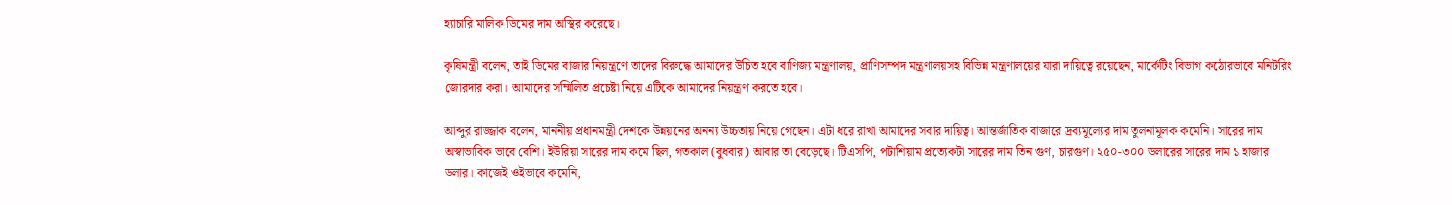হ্যাচারি মালিক ডিমের দাম অস্থির করেছে।

কৃষিমন্ত্রী বলেন, তাই ডিমের বাজার নিয়ন্ত্রণে তাদের বিরুদ্ধে আমাদের উচিত হবে বাণিজ্য মন্ত্রণালয়, প্রাণিসম্পদ মন্ত্রণালয়সহ বিভিন্ন মন্ত্রণালয়ের যারা দায়িত্বে রয়েছেন, মার্কেটিং বিভাগ কঠোরভাবে মনিটরিং জোরদার করা। আমাদের সম্মিলিত প্রচেষ্টা নিয়ে এটিকে আমাদের নিয়ন্ত্রণ করতে হবে।

আব্দুর রাজ্জাক বলেন, মাননীয় প্রধানমন্ত্রী দেশকে উন্নয়নের অনন্য উচ্চতায় নিয়ে গেছেন। এটা ধরে রাখা আমাদের সবার দায়িত্ব। আন্তর্জাতিক বাজারে দ্রব্যমূল্যের দাম তুলনামূলক কমেনি। সারের দাম অস্বাভাবিক ভাবে বেশি। ইউরিয়া সারের দাম কমে ছিল, গতকাল (বুধবার) আবার তা বেড়েছে। টিএসপি, পটাশিয়াম প্রত্যেকটা সারের দাম তিন গুণ, চারগুণ। ২৫০-৩০০ ডলারের সারের দাম ১ হাজার ডলার। কাজেই ওইভাবে কমেনি,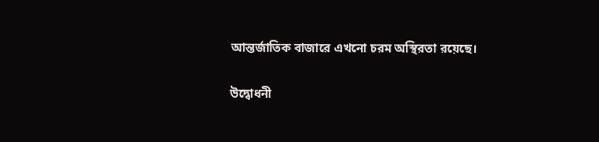আন্তর্জাতিক বাজারে এখনো চরম অস্থিরতা রয়েছে।

উদ্বোধনী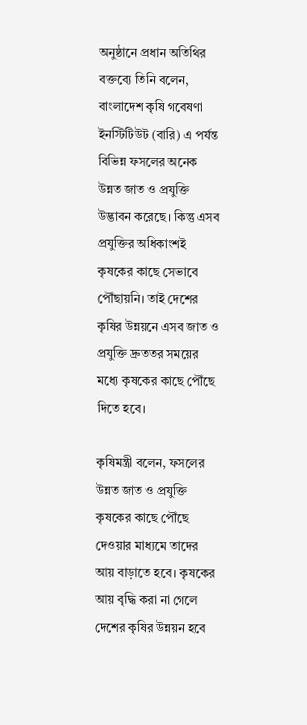অনুষ্ঠানে প্রধান অতিথির বক্তব্যে তিনি বলেন, বাংলাদেশ কৃষি গবেষণা ইনস্টিটিউট (বারি) এ পর্যন্ত বিভিন্ন ফসলের অনেক উন্নত জাত ও প্রযুক্তি উদ্ভাবন করেছে। কিন্তু এসব প্রযুক্তির অধিকাংশই কৃষকের কাছে সেভাবে পৌঁছায়নি। তাই দেশের কৃষির উন্নয়নে এসব জাত ও প্রযুক্তি দ্রুততর সময়ের মধ্যে কৃষকের কাছে পৌঁছে দিতে হবে।

কৃষিমন্ত্রী বলেন, ফসলের উন্নত জাত ও প্রযুক্তি কৃষকের কাছে পৌঁছে দেওয়ার মাধ্যমে তাদের আয় বাড়াতে হবে। কৃষকের আয় বৃদ্ধি করা না গেলে দেশের কৃষির উন্নয়ন হবে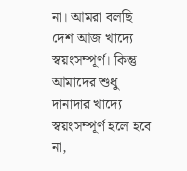না। আমরা বলছি দেশ আজ খাদ্যে স্বয়ংসম্পূর্ণ। কিন্তু আমাদের শুধু দানাদার খাদ্যে স্বয়ংসম্পূর্ণ হলে হবে না,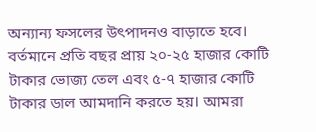অন্যান্য ফসলের উৎপাদনও বাড়াতে হবে। বর্তমানে প্রতি বছর প্রায় ২০-২৫ হাজার কোটি টাকার ভোজ্য তেল এবং ৫-৭ হাজার কোটি টাকার ডাল আমদানি করতে হয়। আমরা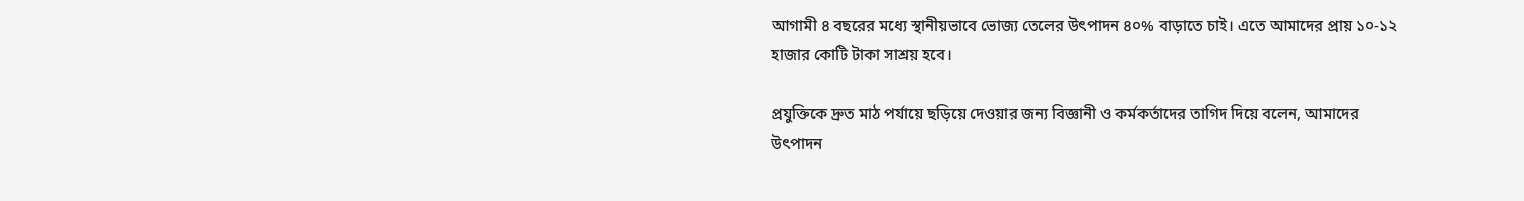আগামী ৪ বছরের মধ্যে স্থানীয়ভাবে ভোজ্য তেলের উৎপাদন ৪০% বাড়াতে চাই। এতে আমাদের প্রায় ১০-১২ হাজার কোটি টাকা সাশ্রয় হবে।

প্রযুক্তিকে দ্রুত মাঠ পর্যায়ে ছড়িয়ে দেওয়ার জন্য বিজ্ঞানী ও কর্মকর্তাদের তাগিদ দিয়ে বলেন, আমাদের উৎপাদন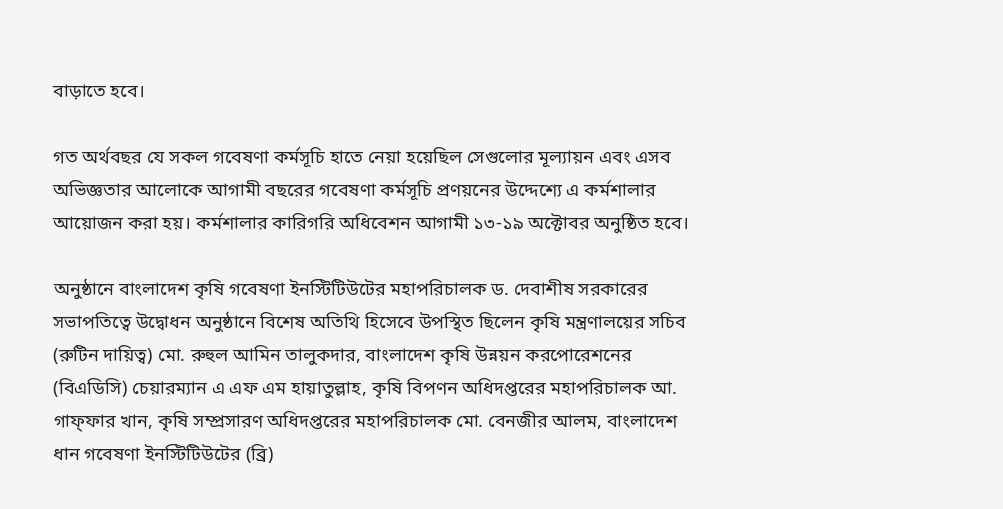বাড়াতে হবে।

গত অর্থবছর যে সকল গবেষণা কর্মসূচি হাতে নেয়া হয়েছিল সেগুলোর মূল্যায়ন এবং এসব অভিজ্ঞতার আলোকে আগামী বছরের গবেষণা কর্মসূচি প্রণয়নের উদ্দেশ্যে এ কর্মশালার আয়োজন করা হয়। কর্মশালার কারিগরি অধিবেশন আগামী ১৩-১৯ অক্টোবর অনুষ্ঠিত হবে।

অনুষ্ঠানে বাংলাদেশ কৃষি গবেষণা ইনস্টিটিউটের মহাপরিচালক ড. দেবাশীষ সরকারের সভাপতিত্বে উদ্বোধন অনুষ্ঠানে বিশেষ অতিথি হিসেবে উপস্থিত ছিলেন কৃষি মন্ত্রণালয়ের সচিব (রুটিন দায়িত্ব) মো. রুহুল আমিন তালুকদার, বাংলাদেশ কৃষি উন্নয়ন করপোরেশনের (বিএডিসি) চেয়ারম্যান এ এফ এম হায়াতুল্লাহ, কৃষি বিপণন অধিদপ্তরের মহাপরিচালক আ. গাফ্ফার খান, কৃষি সম্প্রসারণ অধিদপ্তরের মহাপরিচালক মো. বেনজীর আলম, বাংলাদেশ ধান গবেষণা ইনস্টিটিউটের (ব্রি)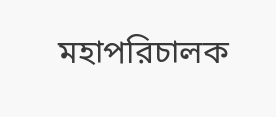মহাপরিচালক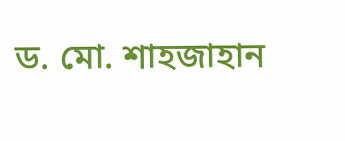ড. মো. শাহজাহান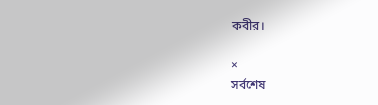কবীর।

×
সর্বশেষ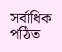সর্বাধিক পঠিত